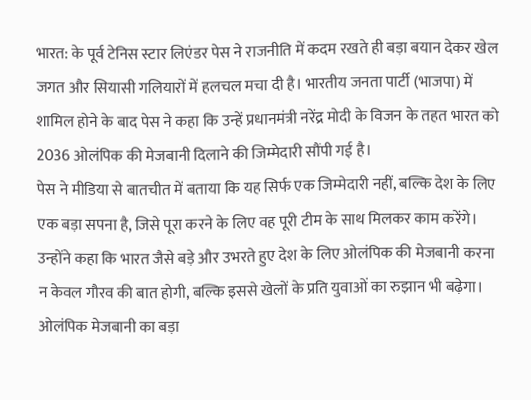भारत: के पूर्व टेनिस स्टार लिएंडर पेस ने राजनीति में कदम रखते ही बड़ा बयान देकर खेल जगत और सियासी गलियारों में हलचल मचा दी है। भारतीय जनता पार्टी (भाजपा) में शामिल होने के बाद पेस ने कहा कि उन्हें प्रधानमंत्री नरेंद्र मोदी के विजन के तहत भारत को 2036 ओलंपिक की मेजबानी दिलाने की जिम्मेदारी सौंपी गई है।
पेस ने मीडिया से बातचीत में बताया कि यह सिर्फ एक जिम्मेदारी नहीं, बल्कि देश के लिए एक बड़ा सपना है, जिसे पूरा करने के लिए वह पूरी टीम के साथ मिलकर काम करेंगे। उन्होंने कहा कि भारत जैसे बड़े और उभरते हुए देश के लिए ओलंपिक की मेजबानी करना न केवल गौरव की बात होगी, बल्कि इससे खेलों के प्रति युवाओं का रुझान भी बढ़ेगा।
ओलंपिक मेजबानी का बड़ा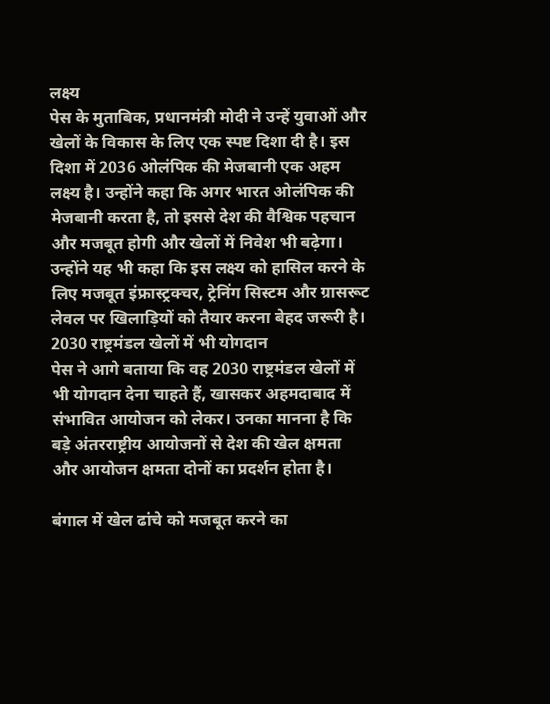लक्ष्य
पेस के मुताबिक, प्रधानमंत्री मोदी ने उन्हें युवाओं और खेलों के विकास के लिए एक स्पष्ट दिशा दी है। इस दिशा में 2036 ओलंपिक की मेजबानी एक अहम लक्ष्य है। उन्होंने कहा कि अगर भारत ओलंपिक की मेजबानी करता है, तो इससे देश की वैश्विक पहचान और मजबूत होगी और खेलों में निवेश भी बढ़ेगा।
उन्होंने यह भी कहा कि इस लक्ष्य को हासिल करने के लिए मजबूत इंफ्रास्ट्रक्चर, ट्रेनिंग सिस्टम और ग्रासरूट लेवल पर खिलाड़ियों को तैयार करना बेहद जरूरी है।
2030 राष्ट्रमंडल खेलों में भी योगदान
पेस ने आगे बताया कि वह 2030 राष्ट्रमंडल खेलों में भी योगदान देना चाहते हैं, खासकर अहमदाबाद में संभावित आयोजन को लेकर। उनका मानना है कि बड़े अंतरराष्ट्रीय आयोजनों से देश की खेल क्षमता और आयोजन क्षमता दोनों का प्रदर्शन होता है।

बंगाल में खेल ढांचे को मजबूत करने का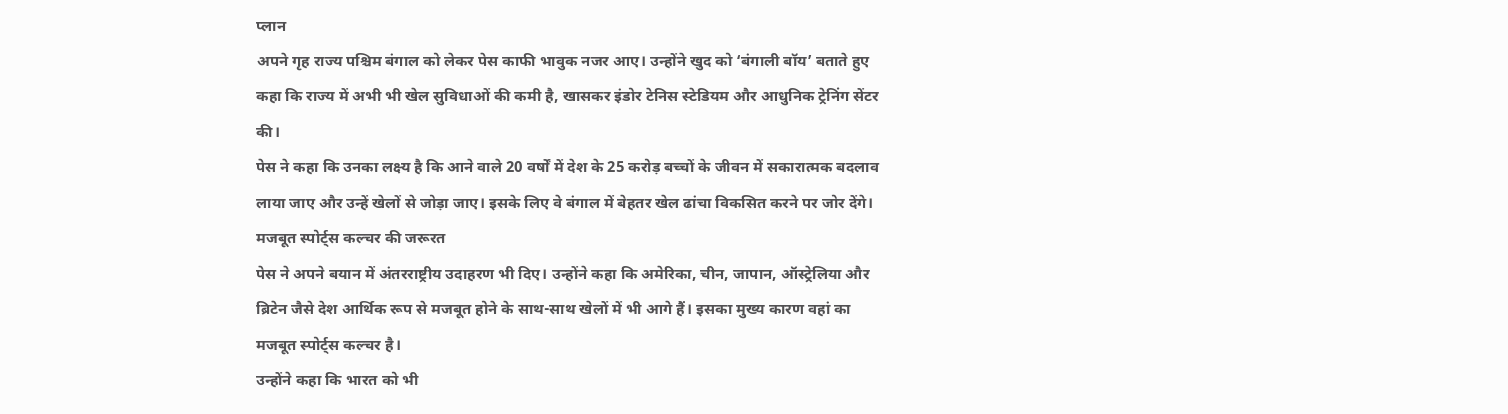प्लान
अपने गृह राज्य पश्चिम बंगाल को लेकर पेस काफी भावुक नजर आए। उन्होंने खुद को ‘बंगाली बॉय’ बताते हुए कहा कि राज्य में अभी भी खेल सुविधाओं की कमी है, खासकर इंडोर टेनिस स्टेडियम और आधुनिक ट्रेनिंग सेंटर की।
पेस ने कहा कि उनका लक्ष्य है कि आने वाले 20 वर्षों में देश के 25 करोड़ बच्चों के जीवन में सकारात्मक बदलाव लाया जाए और उन्हें खेलों से जोड़ा जाए। इसके लिए वे बंगाल में बेहतर खेल ढांचा विकसित करने पर जोर देंगे।
मजबूत स्पोर्ट्स कल्चर की जरूरत
पेस ने अपने बयान में अंतरराष्ट्रीय उदाहरण भी दिए। उन्होंने कहा कि अमेरिका, चीन, जापान, ऑस्ट्रेलिया और ब्रिटेन जैसे देश आर्थिक रूप से मजबूत होने के साथ-साथ खेलों में भी आगे हैं। इसका मुख्य कारण वहां का मजबूत स्पोर्ट्स कल्चर है।
उन्होंने कहा कि भारत को भी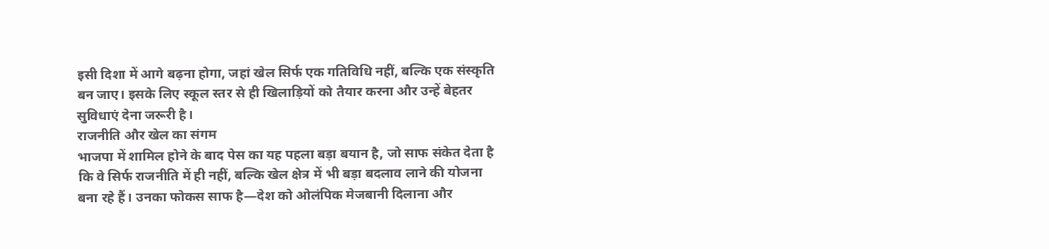इसी दिशा में आगे बढ़ना होगा, जहां खेल सिर्फ एक गतिविधि नहीं, बल्कि एक संस्कृति बन जाए। इसके लिए स्कूल स्तर से ही खिलाड़ियों को तैयार करना और उन्हें बेहतर सुविधाएं देना जरूरी है।
राजनीति और खेल का संगम
भाजपा में शामिल होने के बाद पेस का यह पहला बड़ा बयान है, जो साफ संकेत देता है कि वे सिर्फ राजनीति में ही नहीं, बल्कि खेल क्षेत्र में भी बड़ा बदलाव लाने की योजना बना रहे हैं। उनका फोकस साफ है—देश को ओलंपिक मेजबानी दिलाना और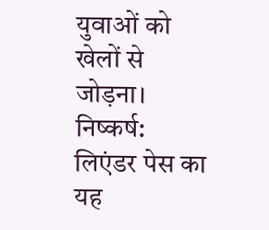युवाओं को खेलों से जोड़ना।
निष्कर्ष:
लिएंडर पेस का यह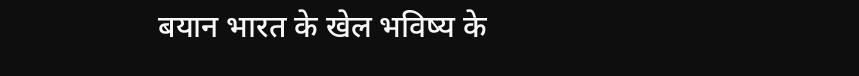बयान भारत के खेल भविष्य के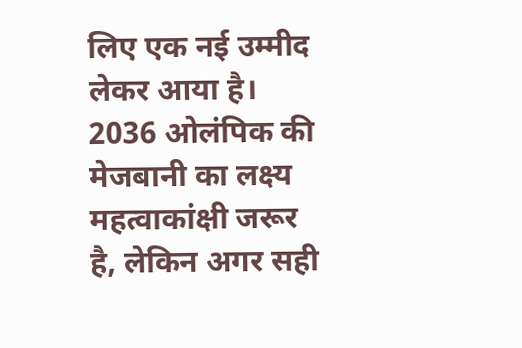लिए एक नई उम्मीद लेकर आया है। 2036 ओलंपिक की मेजबानी का लक्ष्य महत्वाकांक्षी जरूर है, लेकिन अगर सही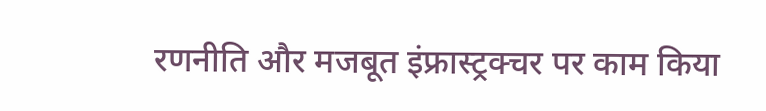रणनीति और मजबूत इंफ्रास्ट्रक्चर पर काम किया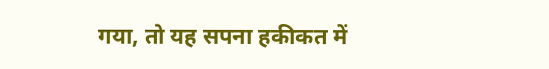गया, तो यह सपना हकीकत में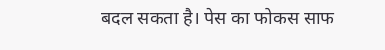बदल सकता है। पेस का फोकस साफ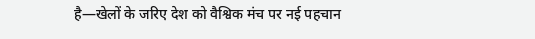है—खेलों के जरिए देश को वैश्विक मंच पर नई पहचान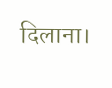दिलाना।